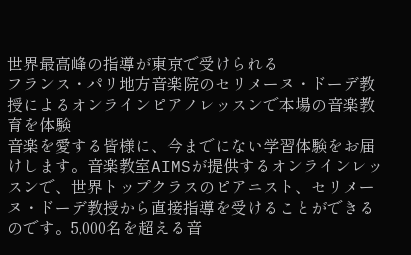世界最高峰の指導が東京で受けられる
フランス・パリ地方音楽院のセリメーヌ・ドーデ教授によるオンラインピアノレッスンで本場の音楽教育を体験
音楽を愛する皆様に、今までにない学習体験をお届けします。音楽教室AIMSが提供するオンラインレッスンで、世界トップクラスのピアニスト、セリメーヌ・ドーデ教授から直接指導を受けることができるのです。5,000名を超える音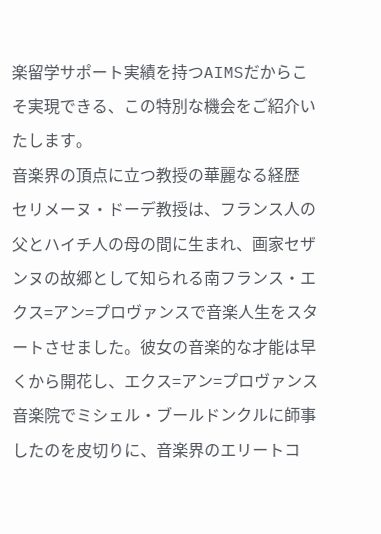楽留学サポート実績を持つAIMSだからこそ実現できる、この特別な機会をご紹介いたします。
音楽界の頂点に立つ教授の華麗なる経歴
セリメーヌ・ドーデ教授は、フランス人の父とハイチ人の母の間に生まれ、画家セザンヌの故郷として知られる南フランス・エクス=アン=プロヴァンスで音楽人生をスタートさせました。彼女の音楽的な才能は早くから開花し、エクス=アン=プロヴァンス音楽院でミシェル・ブールドンクルに師事したのを皮切りに、音楽界のエリートコ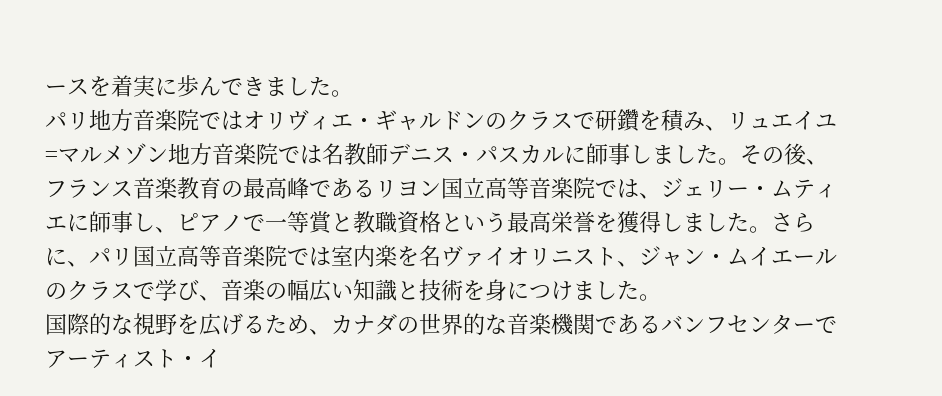ースを着実に歩んできました。
パリ地方音楽院ではオリヴィエ・ギャルドンのクラスで研鑽を積み、リュエイユ=マルメゾン地方音楽院では名教師デニス・パスカルに師事しました。その後、フランス音楽教育の最高峰であるリヨン国立高等音楽院では、ジェリー・ムティエに師事し、ピアノで一等賞と教職資格という最高栄誉を獲得しました。さらに、パリ国立高等音楽院では室内楽を名ヴァイオリニスト、ジャン・ムイエールのクラスで学び、音楽の幅広い知識と技術を身につけました。
国際的な視野を広げるため、カナダの世界的な音楽機関であるバンフセンターでアーティスト・イ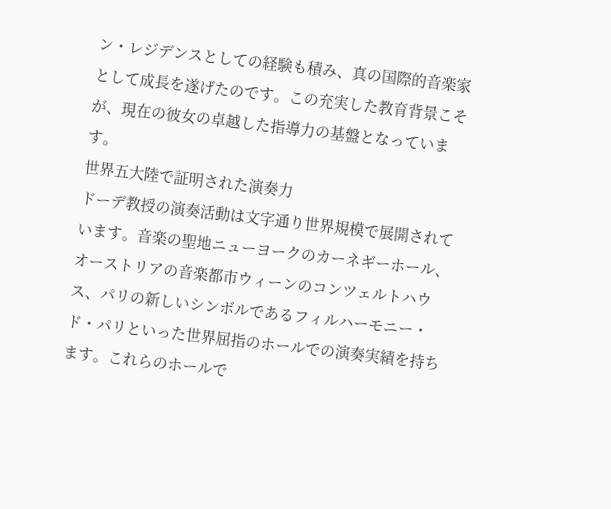ン・レジデンスとしての経験も積み、真の国際的音楽家として成長を遂げたのです。この充実した教育背景こそが、現在の彼女の卓越した指導力の基盤となっています。
世界五大陸で証明された演奏力
ドーデ教授の演奏活動は文字通り世界規模で展開されています。音楽の聖地ニューヨークのカーネギーホール、オーストリアの音楽都市ウィーンのコンツェルトハウス、パリの新しいシンボルであるフィルハーモニー・ド・パリといった世界屈指のホールでの演奏実績を持ちます。これらのホールで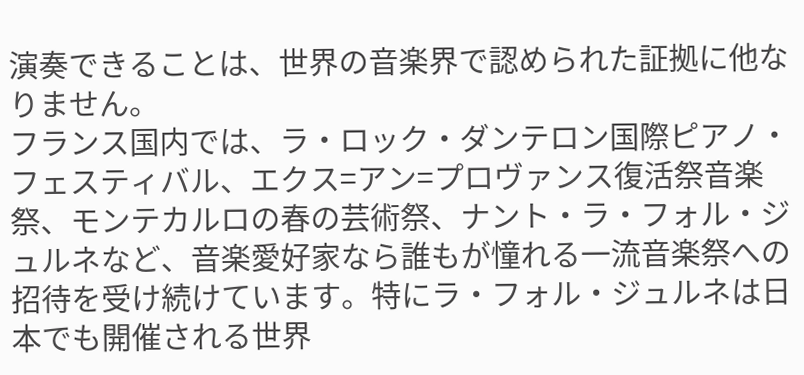演奏できることは、世界の音楽界で認められた証拠に他なりません。
フランス国内では、ラ・ロック・ダンテロン国際ピアノ・フェスティバル、エクス=アン=プロヴァンス復活祭音楽祭、モンテカルロの春の芸術祭、ナント・ラ・フォル・ジュルネなど、音楽愛好家なら誰もが憧れる一流音楽祭への招待を受け続けています。特にラ・フォル・ジュルネは日本でも開催される世界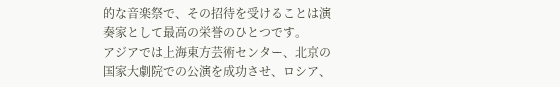的な音楽祭で、その招待を受けることは演奏家として最高の栄誉のひとつです。
アジアでは上海東方芸術センター、北京の国家大劇院での公演を成功させ、ロシア、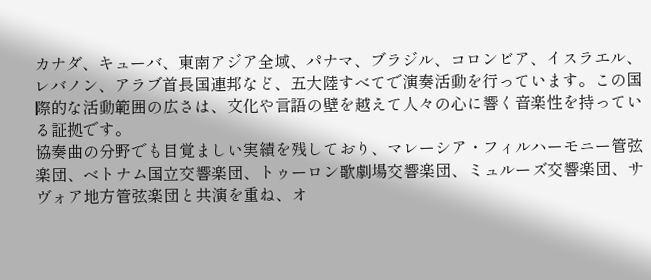カナダ、キューバ、東南アジア全域、パナマ、ブラジル、コロンビア、イスラエル、レバノン、アラブ首長国連邦など、五大陸すべてで演奏活動を行っています。この国際的な活動範囲の広さは、文化や言語の壁を越えて人々の心に響く音楽性を持っている証拠です。
協奏曲の分野でも目覚ましい実績を残しており、マレーシア・フィルハーモニー管弦楽団、ベトナム国立交響楽団、トゥーロン歌劇場交響楽団、ミュルーズ交響楽団、サヴォア地方管弦楽団と共演を重ね、オ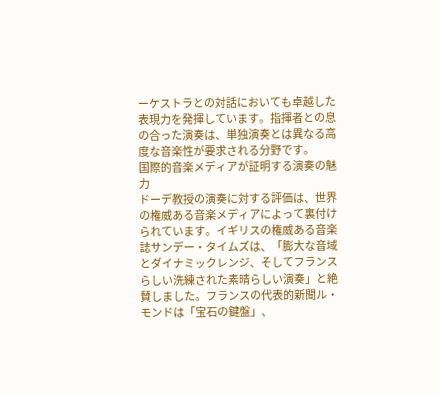ーケストラとの対話においても卓越した表現力を発揮しています。指揮者との息の合った演奏は、単独演奏とは異なる高度な音楽性が要求される分野です。
国際的音楽メディアが証明する演奏の魅力
ドーデ教授の演奏に対する評価は、世界の権威ある音楽メディアによって裏付けられています。イギリスの権威ある音楽誌サンデー・タイムズは、「膨大な音域とダイナミックレンジ、そしてフランスらしい洗練された素晴らしい演奏」と絶賛しました。フランスの代表的新聞ル・モンドは「宝石の鍵盤」、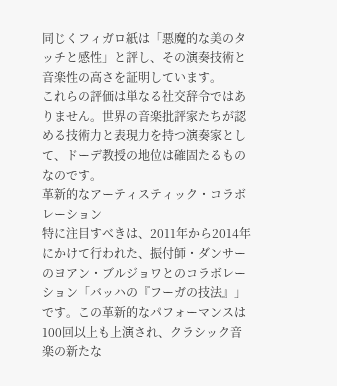同じくフィガロ紙は「悪魔的な美のタッチと感性」と評し、その演奏技術と音楽性の高さを証明しています。
これらの評価は単なる社交辞令ではありません。世界の音楽批評家たちが認める技術力と表現力を持つ演奏家として、ドーデ教授の地位は確固たるものなのです。
革新的なアーティスティック・コラボレーション
特に注目すべきは、2011年から2014年にかけて行われた、振付師・ダンサーのヨアン・ブルジョワとのコラボレーション「バッハの『フーガの技法』」です。この革新的なパフォーマンスは100回以上も上演され、クラシック音楽の新たな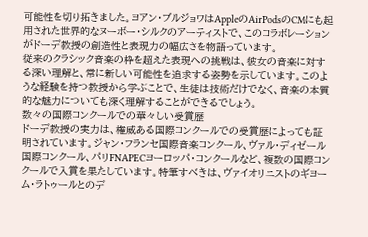可能性を切り拓きました。ヨアン・ブルジョワはAppleのAirPodsのCMにも起用された世界的なヌーボー・シルクのアーティストで、このコラボレーションがドーデ教授の創造性と表現力の幅広さを物語っています。
従来のクラシック音楽の枠を超えた表現への挑戦は、彼女の音楽に対する深い理解と、常に新しい可能性を追求する姿勢を示しています。このような経験を持つ教授から学ぶことで、生徒は技術だけでなく、音楽の本質的な魅力についても深く理解することができるでしょう。
数々の国際コンクールでの華々しい受賞歴
ドーデ教授の実力は、権威ある国際コンクールでの受賞歴によっても証明されています。ジャン・フランセ国際音楽コンクール、ヴァル・ディゼール国際コンクール、パリFNAPECヨーロッパ・コンクールなど、複数の国際コンクールで入賞を果たしています。特筆すべきは、ヴァイオリニストのギヨーム・ラトゥールとのデ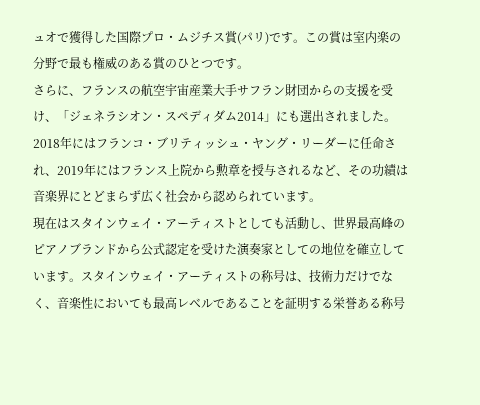ュオで獲得した国際プロ・ムジチス賞(パリ)です。この賞は室内楽の分野で最も権威のある賞のひとつです。
さらに、フランスの航空宇宙産業大手サフラン財団からの支援を受け、「ジェネラシオン・スペディダム2014」にも選出されました。2018年にはフランコ・ブリティッシュ・ヤング・リーダーに任命され、2019年にはフランス上院から勲章を授与されるなど、その功績は音楽界にとどまらず広く社会から認められています。
現在はスタインウェイ・アーティストとしても活動し、世界最高峰のピアノブランドから公式認定を受けた演奏家としての地位を確立しています。スタインウェイ・アーティストの称号は、技術力だけでなく、音楽性においても最高レベルであることを証明する栄誉ある称号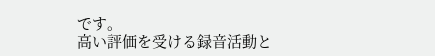です。
高い評価を受ける録音活動と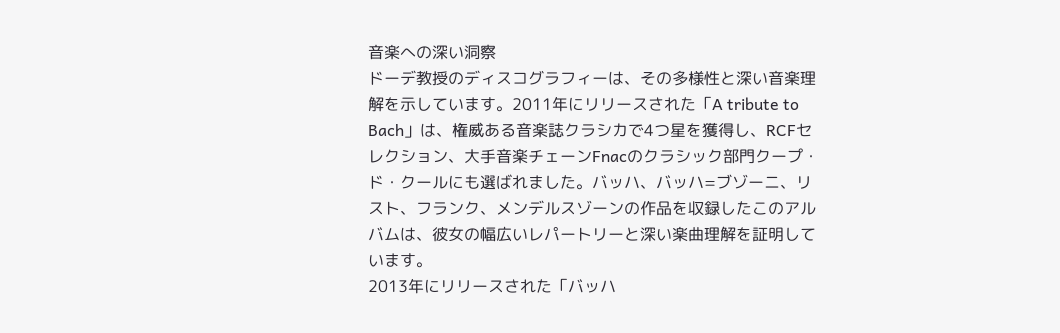音楽への深い洞察
ドーデ教授のディスコグラフィーは、その多様性と深い音楽理解を示しています。2011年にリリースされた「A tribute to Bach」は、権威ある音楽誌クラシカで4つ星を獲得し、RCFセレクション、大手音楽チェーンFnacのクラシック部門クープ・ド・クールにも選ばれました。バッハ、バッハ=ブゾーニ、リスト、フランク、メンデルスゾーンの作品を収録したこのアルバムは、彼女の幅広いレパートリーと深い楽曲理解を証明しています。
2013年にリリースされた「バッハ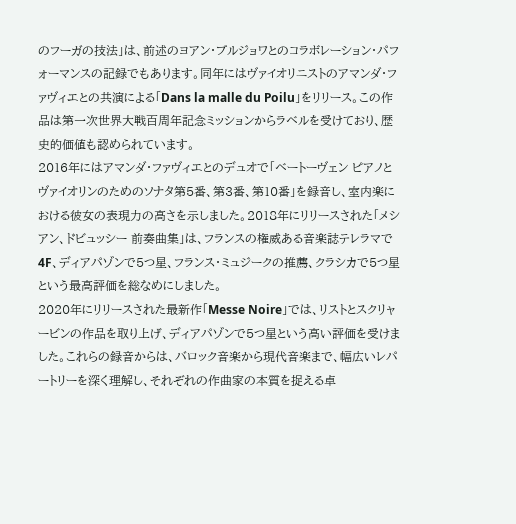のフーガの技法」は、前述のヨアン・ブルジョワとのコラボレーション・パフォーマンスの記録でもあります。同年にはヴァイオリニストのアマンダ・ファヴィエとの共演による「Dans la malle du Poilu」をリリース。この作品は第一次世界大戦百周年記念ミッションからラベルを受けており、歴史的価値も認められています。
2016年にはアマンダ・ファヴィエとのデュオで「ベートーヴェン ピアノとヴァイオリンのためのソナタ第5番、第3番、第10番」を録音し、室内楽における彼女の表現力の高さを示しました。2018年にリリースされた「メシアン、ドビュッシー 前奏曲集」は、フランスの権威ある音楽誌テレラマで4F、ディアパゾンで5つ星、フランス・ミュジークの推薦、クラシカで5つ星という最高評価を総なめにしました。
2020年にリリースされた最新作「Messe Noire」では、リストとスクリャービンの作品を取り上げ、ディアパゾンで5つ星という高い評価を受けました。これらの録音からは、バロック音楽から現代音楽まで、幅広いレパートリーを深く理解し、それぞれの作曲家の本質を捉える卓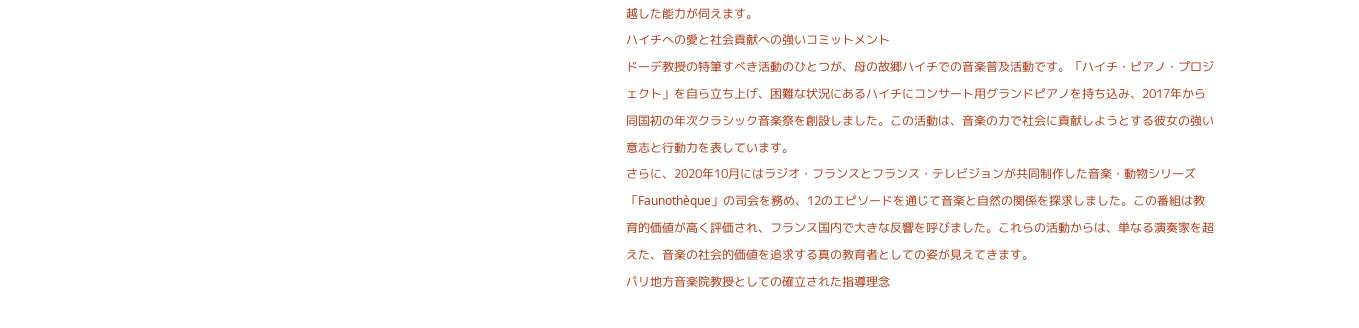越した能力が伺えます。
ハイチへの愛と社会貢献への強いコミットメント
ドーデ教授の特筆すべき活動のひとつが、母の故郷ハイチでの音楽普及活動です。「ハイチ・ピアノ・プロジェクト」を自ら立ち上げ、困難な状況にあるハイチにコンサート用グランドピアノを持ち込み、2017年から同国初の年次クラシック音楽祭を創設しました。この活動は、音楽の力で社会に貢献しようとする彼女の強い意志と行動力を表しています。
さらに、2020年10月にはラジオ・フランスとフランス・テレビジョンが共同制作した音楽・動物シリーズ「Faunothèque」の司会を務め、12のエピソードを通じて音楽と自然の関係を探求しました。この番組は教育的価値が高く評価され、フランス国内で大きな反響を呼びました。これらの活動からは、単なる演奏家を超えた、音楽の社会的価値を追求する真の教育者としての姿が見えてきます。
パリ地方音楽院教授としての確立された指導理念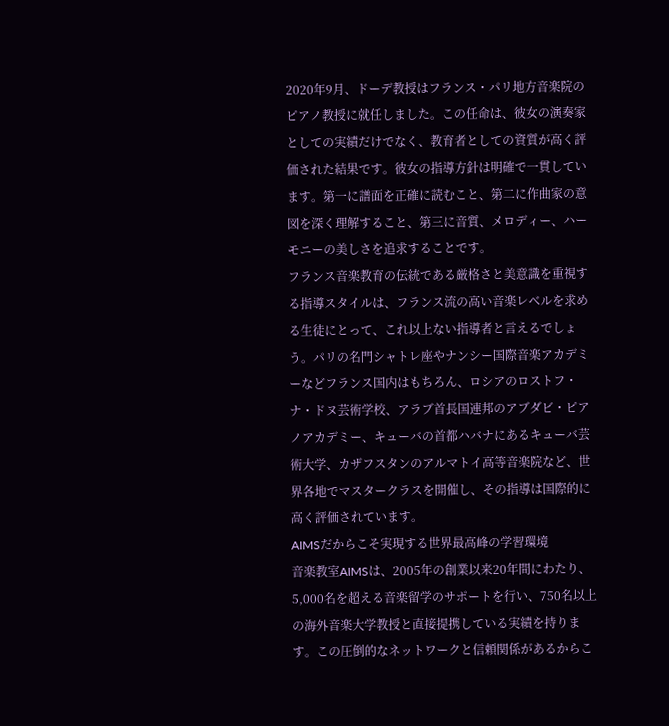2020年9月、ドーデ教授はフランス・パリ地方音楽院のピアノ教授に就任しました。この任命は、彼女の演奏家としての実績だけでなく、教育者としての資質が高く評価された結果です。彼女の指導方針は明確で一貫しています。第一に譜面を正確に読むこと、第二に作曲家の意図を深く理解すること、第三に音質、メロディー、ハーモニーの美しさを追求することです。
フランス音楽教育の伝統である厳格さと美意識を重視する指導スタイルは、フランス流の高い音楽レベルを求める生徒にとって、これ以上ない指導者と言えるでしょう。パリの名門シャトレ座やナンシー国際音楽アカデミーなどフランス国内はもちろん、ロシアのロストフ・ナ・ドヌ芸術学校、アラブ首長国連邦のアブダビ・ピアノアカデミー、キューバの首都ハバナにあるキューバ芸術大学、カザフスタンのアルマトイ高等音楽院など、世界各地でマスタークラスを開催し、その指導は国際的に高く評価されています。
AIMSだからこそ実現する世界最高峰の学習環境
音楽教室AIMSは、2005年の創業以来20年間にわたり、5,000名を超える音楽留学のサポートを行い、750名以上の海外音楽大学教授と直接提携している実績を持ります。この圧倒的なネットワークと信頼関係があるからこ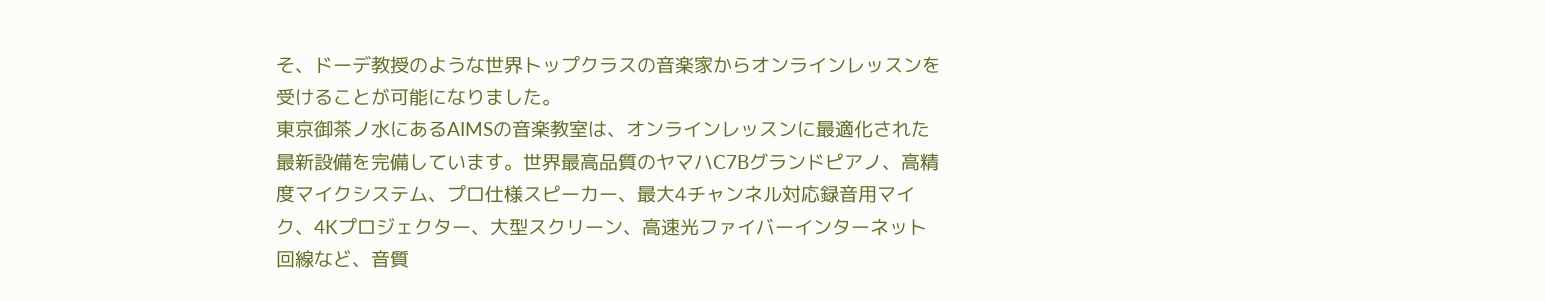そ、ドーデ教授のような世界トップクラスの音楽家からオンラインレッスンを受けることが可能になりました。
東京御茶ノ水にあるAIMSの音楽教室は、オンラインレッスンに最適化された最新設備を完備しています。世界最高品質のヤマハC7Bグランドピアノ、高精度マイクシステム、プロ仕様スピーカー、最大4チャンネル対応録音用マイク、4Kプロジェクター、大型スクリーン、高速光ファイバーインターネット回線など、音質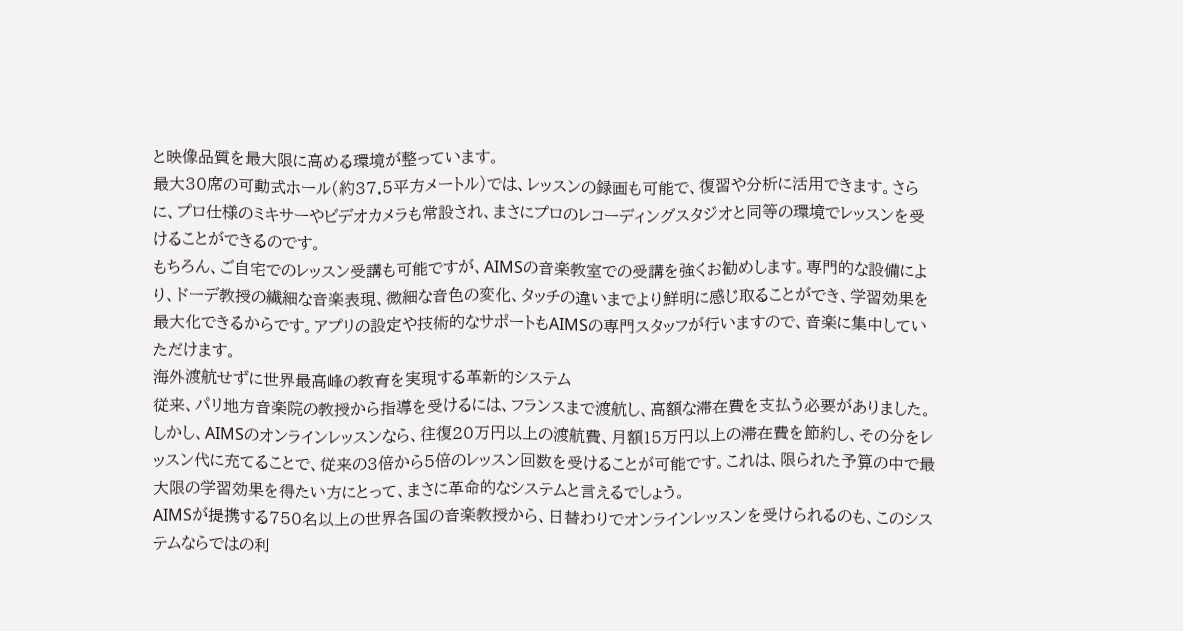と映像品質を最大限に高める環境が整っています。
最大30席の可動式ホール(約37.5平方メートル)では、レッスンの録画も可能で、復習や分析に活用できます。さらに、プロ仕様のミキサーやビデオカメラも常設され、まさにプロのレコーディングスタジオと同等の環境でレッスンを受けることができるのです。
もちろん、ご自宅でのレッスン受講も可能ですが、AIMSの音楽教室での受講を強くお勧めします。専門的な設備により、ドーデ教授の繊細な音楽表現、微細な音色の変化、タッチの違いまでより鮮明に感じ取ることができ、学習効果を最大化できるからです。アプリの設定や技術的なサポートもAIMSの専門スタッフが行いますので、音楽に集中していただけます。
海外渡航せずに世界最高峰の教育を実現する革新的システム
従来、パリ地方音楽院の教授から指導を受けるには、フランスまで渡航し、高額な滞在費を支払う必要がありました。しかし、AIMSのオンラインレッスンなら、往復20万円以上の渡航費、月額15万円以上の滞在費を節約し、その分をレッスン代に充てることで、従来の3倍から5倍のレッスン回数を受けることが可能です。これは、限られた予算の中で最大限の学習効果を得たい方にとって、まさに革命的なシステムと言えるでしょう。
AIMSが提携する750名以上の世界各国の音楽教授から、日替わりでオンラインレッスンを受けられるのも、このシステムならではの利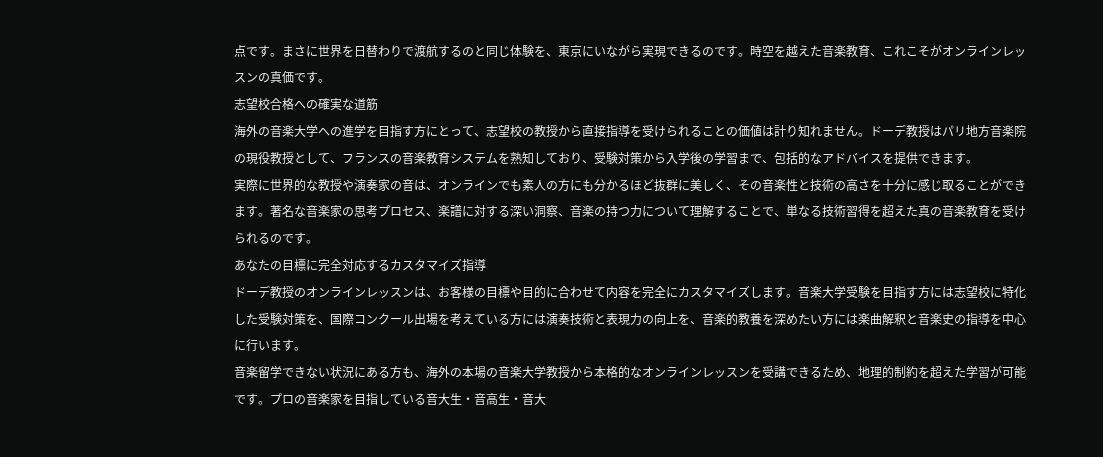点です。まさに世界を日替わりで渡航するのと同じ体験を、東京にいながら実現できるのです。時空を越えた音楽教育、これこそがオンラインレッスンの真価です。
志望校合格への確実な道筋
海外の音楽大学への進学を目指す方にとって、志望校の教授から直接指導を受けられることの価値は計り知れません。ドーデ教授はパリ地方音楽院の現役教授として、フランスの音楽教育システムを熟知しており、受験対策から入学後の学習まで、包括的なアドバイスを提供できます。
実際に世界的な教授や演奏家の音は、オンラインでも素人の方にも分かるほど抜群に美しく、その音楽性と技術の高さを十分に感じ取ることができます。著名な音楽家の思考プロセス、楽譜に対する深い洞察、音楽の持つ力について理解することで、単なる技術習得を超えた真の音楽教育を受けられるのです。
あなたの目標に完全対応するカスタマイズ指導
ドーデ教授のオンラインレッスンは、お客様の目標や目的に合わせて内容を完全にカスタマイズします。音楽大学受験を目指す方には志望校に特化した受験対策を、国際コンクール出場を考えている方には演奏技術と表現力の向上を、音楽的教養を深めたい方には楽曲解釈と音楽史の指導を中心に行います。
音楽留学できない状況にある方も、海外の本場の音楽大学教授から本格的なオンラインレッスンを受講できるため、地理的制約を超えた学習が可能です。プロの音楽家を目指している音大生・音高生・音大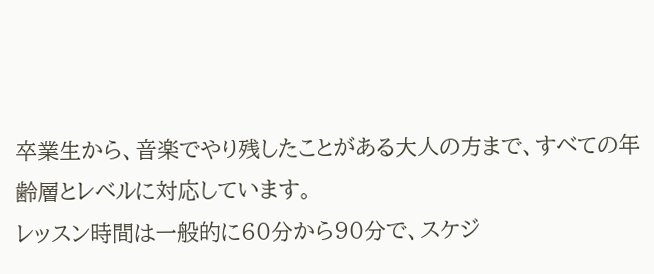卒業生から、音楽でやり残したことがある大人の方まで、すべての年齢層とレベルに対応しています。
レッスン時間は一般的に60分から90分で、スケジ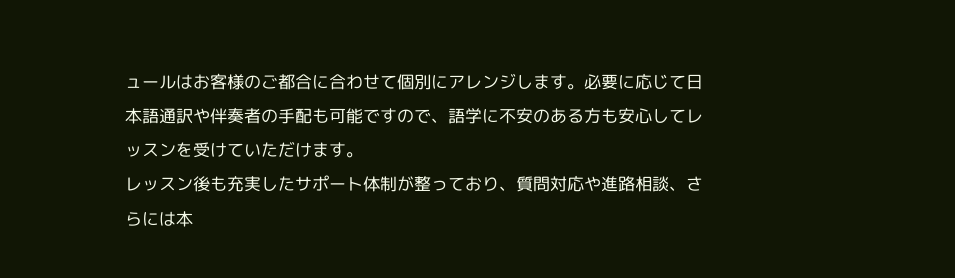ュールはお客様のご都合に合わせて個別にアレンジします。必要に応じて日本語通訳や伴奏者の手配も可能ですので、語学に不安のある方も安心してレッスンを受けていただけます。
レッスン後も充実したサポート体制が整っており、質問対応や進路相談、さらには本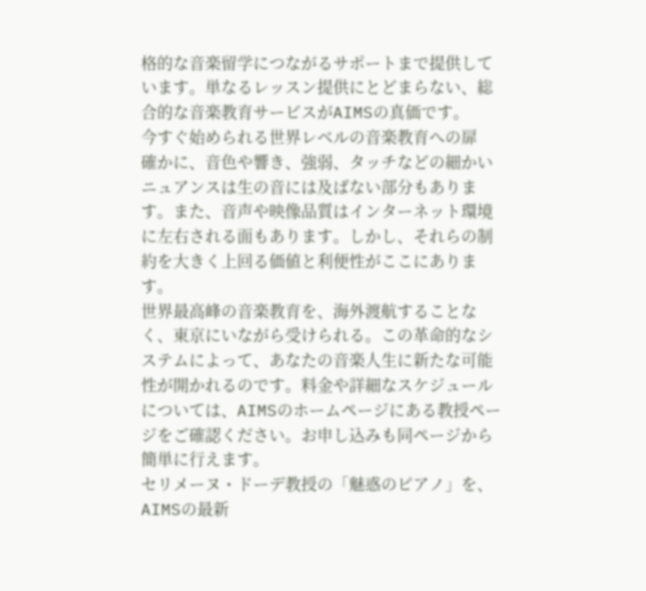格的な音楽留学につながるサポートまで提供しています。単なるレッスン提供にとどまらない、総合的な音楽教育サービスがAIMSの真価です。
今すぐ始められる世界レベルの音楽教育への扉
確かに、音色や響き、強弱、タッチなどの細かいニュアンスは生の音には及ばない部分もあります。また、音声や映像品質はインターネット環境に左右される面もあります。しかし、それらの制約を大きく上回る価値と利便性がここにあります。
世界最高峰の音楽教育を、海外渡航することなく、東京にいながら受けられる。この革命的なシステムによって、あなたの音楽人生に新たな可能性が開かれるのです。料金や詳細なスケジュールについては、AIMSのホームページにある教授ページをご確認ください。お申し込みも同ページから簡単に行えます。
セリメーヌ・ドーデ教授の「魅惑のピアノ」を、AIMSの最新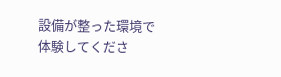設備が整った環境で体験してくださ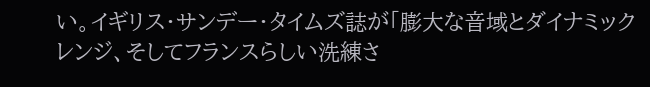い。イギリス・サンデー・タイムズ誌が「膨大な音域とダイナミックレンジ、そしてフランスらしい洗練さ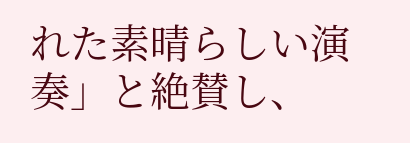れた素晴らしい演奏」と絶賛し、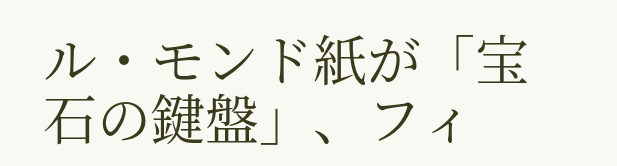ル・モンド紙が「宝石の鍵盤」、フィ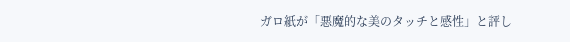ガロ紙が「悪魔的な美のタッチと感性」と評し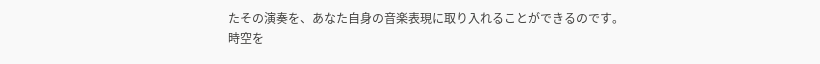たその演奏を、あなた自身の音楽表現に取り入れることができるのです。
時空を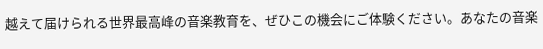越えて届けられる世界最高峰の音楽教育を、ぜひこの機会にご体験ください。あなたの音楽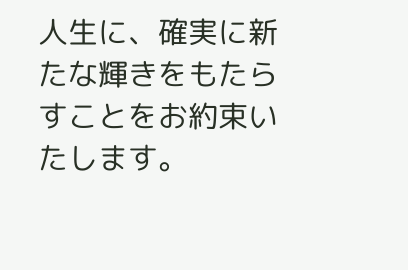人生に、確実に新たな輝きをもたらすことをお約束いたします。